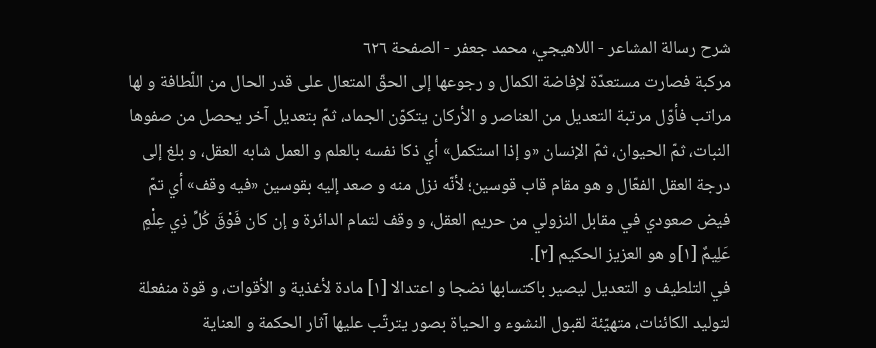شرح رسالة المشاعر - اللاهيجي، محمد جعفر - الصفحة ٦٢٦
مركبة فصارت مستعدّة لإفاضة الكمال و رجوعها إلى الحقّ المتعال على قدر الحال من اللّطافة و لها مراتب فأوّل مرتبة التعديل من العناصر و الأركان يتكوّن الجماد، ثمّ بتعديل آخر يحصل من صفوها النبات، ثمّ الحيوان، ثمّ الإنسان «و إذا استكمل» أي ذكا نفسه بالعلم و العمل شابه العقل، و بلغ إلى درجة العقل الفعّال و هو مقام قاب قوسين؛ لأنّه نزل منه و صعد إليه بقوسين «فيه وقف» أي تمّ فيض صعودي في مقابل النزولي من حريم العقل، و وقف لتمام الدائرة و إن كان فَوْقَ كُلِّ ذِي عِلْمٍ عَلِيمٌ [١]و هو العزيز الحكيم [٢].
في التلطيف و التعديل ليصير باكتسابها نضجا و اعتدالا [١] مادة لأغذية و الأقوات، و قوة منفعلة لتوليد الكائنات، متهيّئة لقبول النشوء و الحياة بصور يترتّب عليها آثار الحكمة و العناية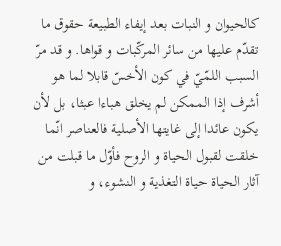كالحيوان و النبات بعد إيفاء الطبيعة حقوق ما تقدّم عليها من سائر المركّبات و قواها. و قد مرّ السبب اللمّيّ في كون الأخسّ قابلا لما هو أشرف إذا الممكن لم يخلق هباءا عبثا، بل لأن يكون عائدا إلى غايتها الأصلية فالعناصر انّما خلقت لقبول الحياة و الروح فأوّل ما قبلت من آثار الحياة حياة التغذية و النشوء، و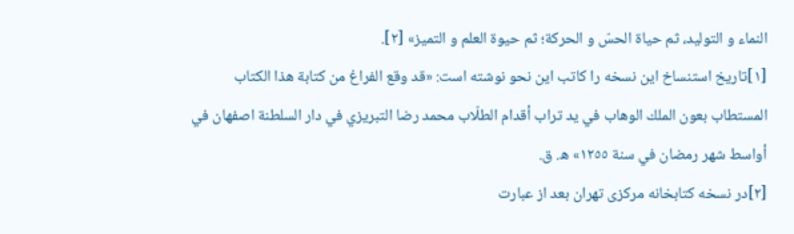النماء و التوليد، ثم حياة الحسّ و الحركة؛ ثم حيوة العلم و التميز» [٢].
[١]تاريخ استنساخ اين نسخه را كاتب اين نحو نوشته است: «قد وقع الفراغ من كتابة هذا الكتاب المستطاب بعون الملك الوهاب في يد تراب أقدام الطلّاب محمد رضا التبريزي في دار السلطنة اصفهان في أواسط شهر رمضان في سنة ١٢٥٥» ه. ق.
[٢]در نسخه كتابخانه مركزى تهران بعد از عبارت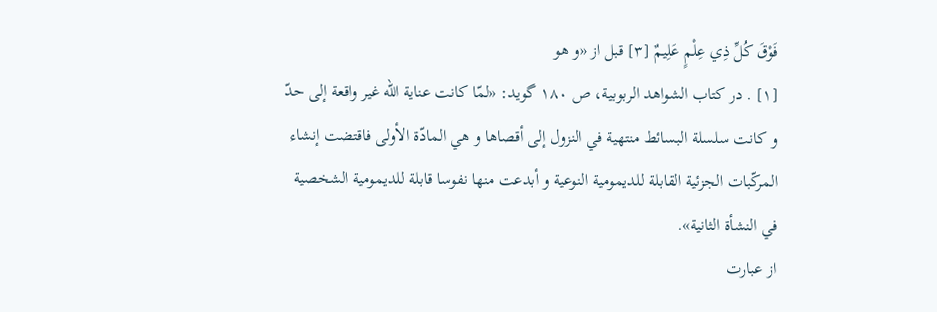فَوْقَ كُلِّ ذِي عِلْمٍ عَلِيمٌ [٣] قبل از «و هو
[١] . در كتاب الشواهد الربوبية، ص ١٨٠ گويد: «لمّا كانت عناية اللّه غير واقعة إلى حدّ و كانت سلسلة البسائط منتهية في النزول إلى أقصاها و هي المادّة الأولى فاقتضت إنشاء المركّبات الجزئية القابلة للديمومية النوعية و أبدعت منها نفوسا قابلة للديمومية الشخصية في النشأة الثانية».
از عبارت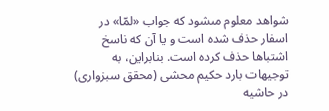شواهد معلوم مىشود كه جواب «لمّا» در اسفار حذف شده است و يا آن كه ناسخ اشتباها حذف كرده است. بنابراين، به توجيهات بارد حكيم محشى (محقق سبزوارى) در حاشيه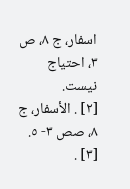اسفار، ج ٨، ص ٣، احتياج نيست.
[٢] . الأسفار، ج ٨، صص ٣- ٥.
[٣] .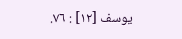يوسف [١٢] : ٧٦.